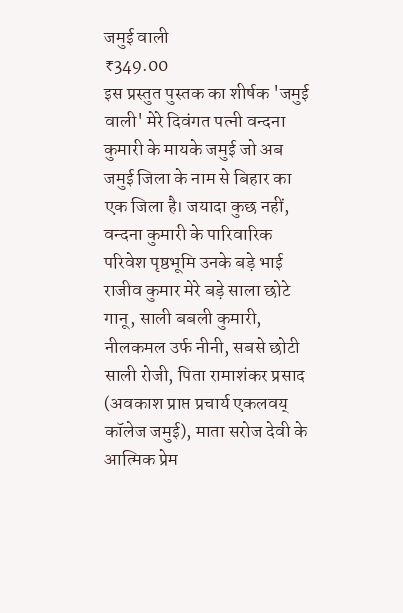जमुई वाली
₹349.00
इस प्रस्तुत पुस्तक का शीर्षक 'जमुई वाली' मेरे दिवंगत पत्नी वन्दना कुमारी के मायके जमुई जो अब जमुई जिला के नाम से बिहार का एक जिला है। जयादा कुछ नहीं, वन्दना कुमारी के पारिवारिक परिवेश पृष्ठभूमि उनके बड़े भाई राजीव कुमार मेरे बड़े साला छोटे गानू, साली बबली कुमारी, नीलकमल उर्फ नीनी, सबसे छोटी साली रोजी, पिता रामाशंकर प्रसाद (अवकाश प्राप्त प्रचार्य एकलवय् कॉलेज जमुई), माता सरोज देवी के आत्मिक प्रेम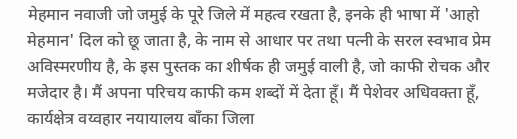मेहमान नवाजी जो जमुई के पूरे जिले में महत्व रखता है, इनके ही भाषा में 'आहो मेहमान' दिल को छू जाता है, के नाम से आधार पर तथा पत्नी के सरल स्वभाव प्रेम अविस्मरणीय है, के इस पुस्तक का शीर्षक ही जमुई वाली है, जो काफी रोचक और मजेदार है। मैं अपना परिचय काफी कम शब्दों में देता हूँ। मैं पेशेवर अधिवक्ता हूँ, कार्यक्षेत्र वय्वहार नयायालय बाँका जिला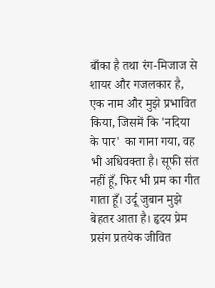बाँका है तथा रंग-मिजाज से शायर और गजलकार है, एक नाम और मुझे प्रभावित किया, जिसमें कि 'नदिया के पार' का गाना गया, वह भी अधिवक्ता है। सूफी संत नहीं हूँ, फिर भी प्रम का गीत गाता हूँ। उर्दू जुबान मुझे बेहतर आता है। हृदय प्रेम प्रसंग प्रतयेक जीवित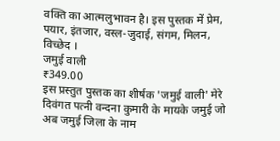वक्ति का आत्मलुभावन है। इस पुस्तक में प्रेम, पयार, इंतजार, वस्ल-जुदाई, संगम, मिलन, विच्छेद ।
जमुई वाली
₹349.00
इस प्रस्तुत पुस्तक का शीर्षक 'जमुई वाली' मेरे दिवंगत पत्नी वन्दना कुमारी के मायके जमुई जो अब जमुई जिला के नाम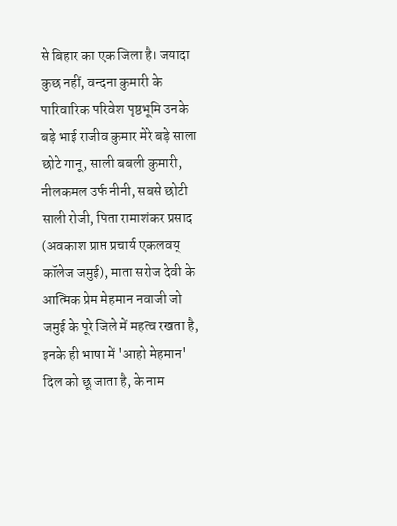से बिहार का एक जिला है। जयादा कुछ नहीं, वन्दना कुमारी के पारिवारिक परिवेश पृष्ठभूमि उनके बड़े भाई राजीव कुमार मेरे बड़े साला छोटे गानू, साली बबली कुमारी, नीलकमल उर्फ नीनी, सबसे छोटी साली रोजी, पिता रामाशंकर प्रसाद (अवकाश प्राप्त प्रचार्य एकलवय् कॉलेज जमुई), माता सरोज देवी के आत्मिक प्रेम मेहमान नवाजी जो जमुई के पूरे जिले में महत्व रखता है, इनके ही भाषा में 'आहो मेहमान' दिल को छू जाता है, के नाम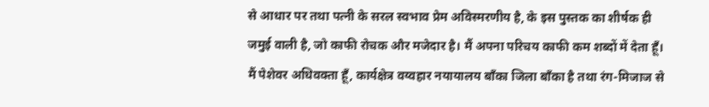से आधार पर तथा पत्नी के सरल स्वभाव प्रेम अविस्मरणीय है, के इस पुस्तक का शीर्षक ही जमुई वाली है, जो काफी रोचक और मजेदार है। मैं अपना परिचय काफी कम शब्दों में देता हूँ। मैं पेशेवर अधिवक्ता हूँ, कार्यक्षेत्र वय्वहार नयायालय बाँका जिला बाँका है तथा रंग-मिजाज से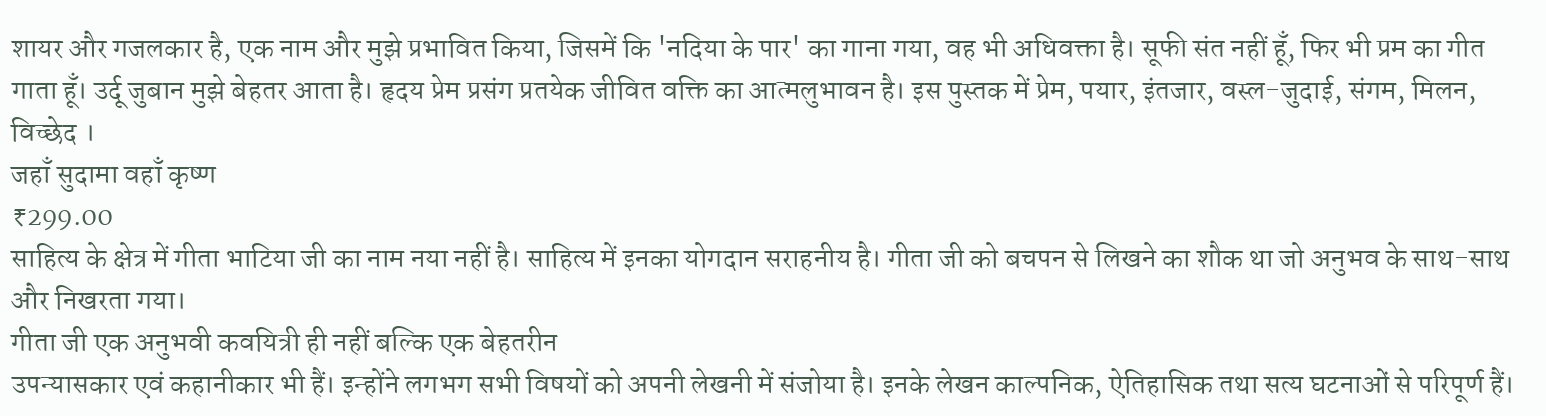शायर और गजलकार है, एक नाम और मुझे प्रभावित किया, जिसमें कि 'नदिया के पार' का गाना गया, वह भी अधिवक्ता है। सूफी संत नहीं हूँ, फिर भी प्रम का गीत गाता हूँ। उर्दू जुबान मुझे बेहतर आता है। हृदय प्रेम प्रसंग प्रतयेक जीवित वक्ति का आत्मलुभावन है। इस पुस्तक में प्रेम, पयार, इंतजार, वस्ल-जुदाई, संगम, मिलन, विच्छेद ।
जहाँ सुदामा वहाँ कृष्ण
₹299.00
साहित्य के क्षेत्र में गीता भाटिया जी का नाम नया नहीं है। साहित्य में इनका योगदान सराहनीय है। गीता जी को बचपन से लिखने का शौक था जो अनुभव के साथ-साथ और निखरता गया।
गीता जी एक अनुभवी कवयित्री ही नहीं बल्कि एक बेहतरीन
उपन्यासकार एवं कहानीकार भी हैं। इन्होंने लगभग सभी विषयों को अपनी लेखनी में संजोया है। इनके लेखन काल्पनिक, ऐतिहासिक तथा सत्य घटनाओं से परिपूर्ण हैं।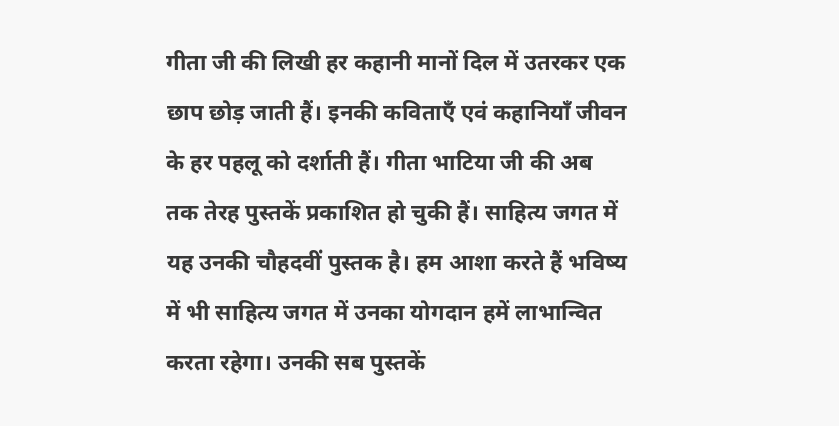गीता जी की लिखी हर कहानी मानों दिल में उतरकर एक छाप छोड़ जाती हैं। इनकी कविताएँ एवं कहानियाँ जीवन के हर पहलू को दर्शाती हैं। गीता भाटिया जी की अब तक तेरह पुस्तकें प्रकाशित हो चुकी हैं। साहित्य जगत में यह उनकी चौहदवीं पुस्तक है। हम आशा करते हैं भविष्य में भी साहित्य जगत में उनका योगदान हमें लाभान्वित करता रहेगा। उनकी सब पुस्तकें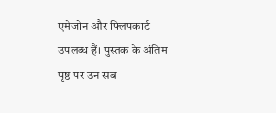एमेजोन और फ्लिपकार्ट उपलब्ध हैं। पुस्तक के अंतिम पृष्ठ पर उन सब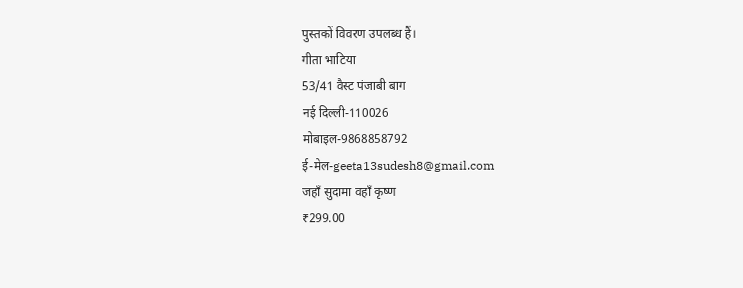पुस्तकों विवरण उपलब्ध हैं।
गीता भाटिया
53/41 वैस्ट पंजाबी बाग
नई दिल्ली-110026
मोबाइल-9868858792
ई-मेल-geeta13sudesh8@gmail.com
जहाँ सुदामा वहाँ कृष्ण
₹299.00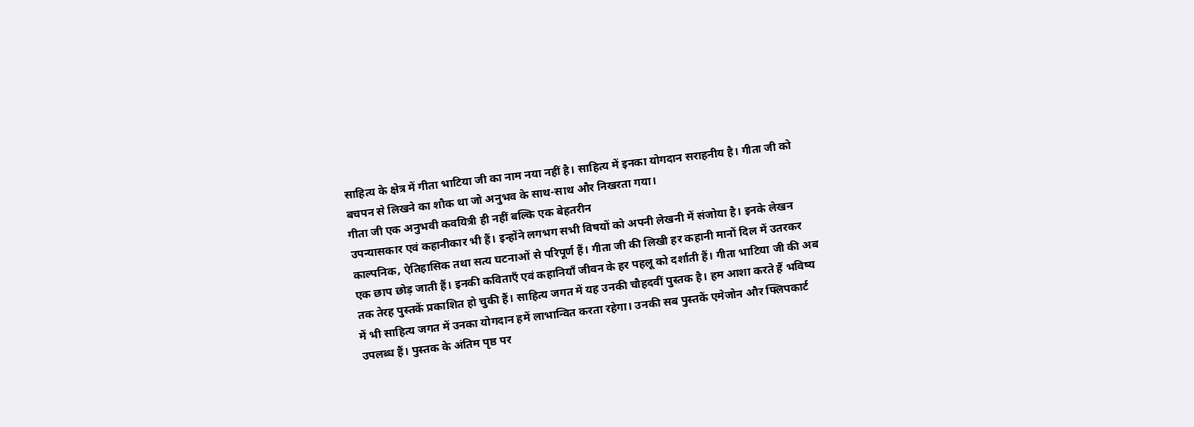साहित्य के क्षेत्र में गीता भाटिया जी का नाम नया नहीं है। साहित्य में इनका योगदान सराहनीय है। गीता जी को बचपन से लिखने का शौक था जो अनुभव के साथ-साथ और निखरता गया।
गीता जी एक अनुभवी कवयित्री ही नहीं बल्कि एक बेहतरीन
उपन्यासकार एवं कहानीकार भी हैं। इन्होंने लगभग सभी विषयों को अपनी लेखनी में संजोया है। इनके लेखन काल्पनिक, ऐतिहासिक तथा सत्य घटनाओं से परिपूर्ण हैं। गीता जी की लिखी हर कहानी मानों दिल में उतरकर एक छाप छोड़ जाती हैं। इनकी कविताएँ एवं कहानियाँ जीवन के हर पहलू को दर्शाती हैं। गीता भाटिया जी की अब तक तेरह पुस्तकें प्रकाशित हो चुकी हैं। साहित्य जगत में यह उनकी चौहदवीं पुस्तक है। हम आशा करते हैं भविष्य में भी साहित्य जगत में उनका योगदान हमें लाभान्वित करता रहेगा। उनकी सब पुस्तकें एमेजोन और फ्लिपकार्ट उपलब्ध हैं। पुस्तक के अंतिम पृष्ठ पर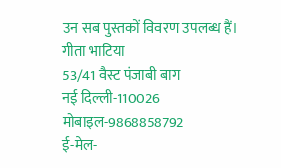उन सब पुस्तकों विवरण उपलब्ध हैं।
गीता भाटिया
53/41 वैस्ट पंजाबी बाग
नई दिल्ली-110026
मोबाइल-9868858792
ई-मेल-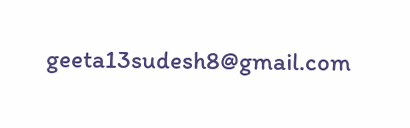geeta13sudesh8@gmail.com